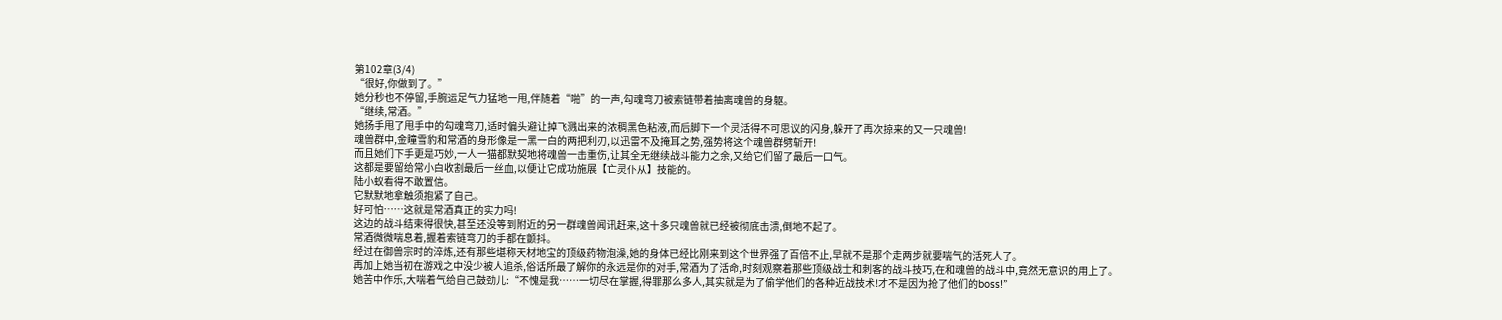第102章(3/4)
“很好,你做到了。”
她分秒也不停留,手腕运足气力猛地一甩,伴随着“啪”的一声,勾魂弯刀被索链带着抽离魂兽的身躯。
“继续,常酒。”
她扬手甩了甩手中的勾魂弯刀,适时偏头避让掉飞溅出来的浓稠黑色粘液,而后脚下一个灵活得不可思议的闪身,躲开了再次掠来的又一只魂兽!
魂兽群中,金瞳雪豹和常酒的身形像是一黑一白的两把利刃,以迅雷不及掩耳之势,强势将这个魂兽群劈斩开!
而且她们下手更是巧妙,一人一猫都默契地将魂兽一击重伤,让其全无继续战斗能力之余,又给它们留了最后一口气。
这都是要留给常小白收割最后一丝血,以便让它成功施展【亡灵仆从】技能的。
陆小蚁看得不敢置信。
它默默地拿触须抱紧了自己。
好可怕……这就是常酒真正的实力吗!
这边的战斗结束得很快,甚至还没等到附近的另一群魂兽闻讯赶来,这十多只魂兽就已经被彻底击溃,倒地不起了。
常酒微微喘息着,握着索链弯刀的手都在颤抖。
经过在御兽宗时的淬炼,还有那些堪称天材地宝的顶级药物泡澡,她的身体已经比刚来到这个世界强了百倍不止,早就不是那个走两步就要喘气的活死人了。
再加上她当初在游戏之中没少被人追杀,俗话所最了解你的永远是你的对手,常酒为了活命,时刻观察着那些顶级战士和刺客的战斗技巧,在和魂兽的战斗中,竟然无意识的用上了。
她苦中作乐,大喘着气给自己鼓劲儿:“不愧是我……一切尽在掌握,得罪那么多人,其实就是为了偷学他们的各种近战技术!才不是因为抢了他们的boss!”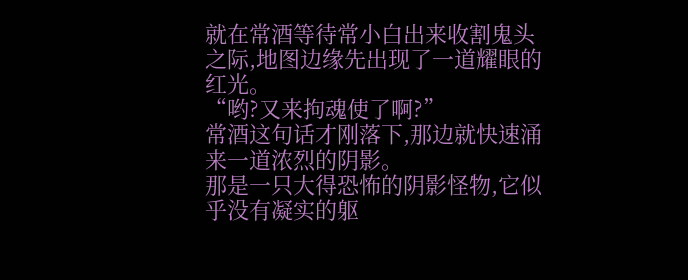就在常酒等待常小白出来收割鬼头之际,地图边缘先出现了一道耀眼的红光。
“哟?又来拘魂使了啊?”
常酒这句话才刚落下,那边就快速涌来一道浓烈的阴影。
那是一只大得恐怖的阴影怪物,它似乎没有凝实的躯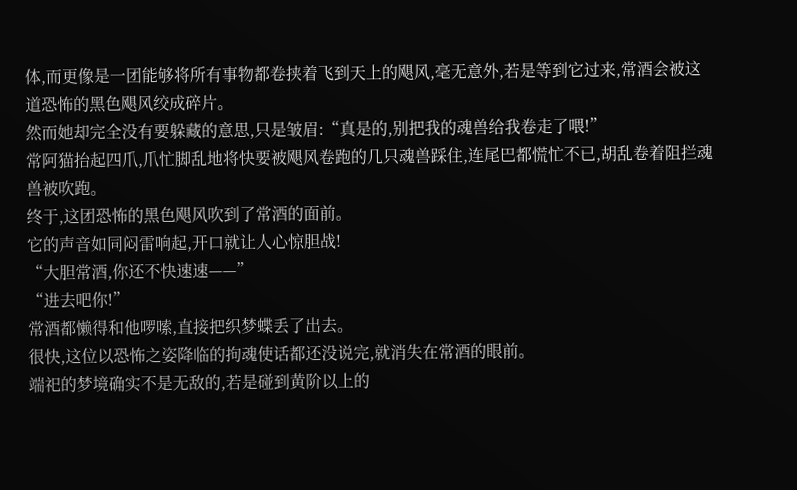体,而更像是一团能够将所有事物都卷挟着飞到天上的飓风,毫无意外,若是等到它过来,常酒会被这道恐怖的黑色飓风绞成碎片。
然而她却完全没有要躲藏的意思,只是皱眉:“真是的,别把我的魂兽给我卷走了喂!”
常阿猫抬起四爪,爪忙脚乱地将快要被飓风卷跑的几只魂兽踩住,连尾巴都慌忙不已,胡乱卷着阻拦魂兽被吹跑。
终于,这团恐怖的黑色飓风吹到了常酒的面前。
它的声音如同闷雷响起,开口就让人心惊胆战!
“大胆常酒,你还不快速速——”
“进去吧你!”
常酒都懒得和他啰嗦,直接把织梦蝶丢了出去。
很快,这位以恐怖之姿降临的拘魂使话都还没说完,就消失在常酒的眼前。
端祀的梦境确实不是无敌的,若是碰到黄阶以上的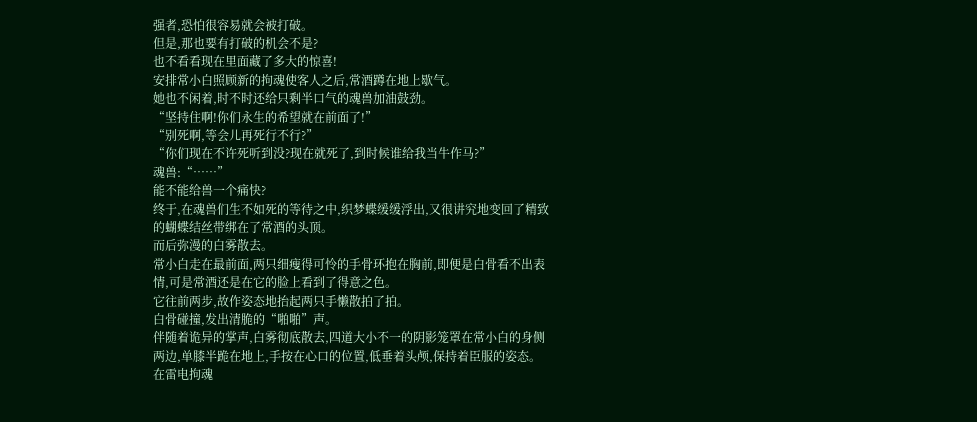强者,恐怕很容易就会被打破。
但是,那也要有打破的机会不是?
也不看看现在里面藏了多大的惊喜!
安排常小白照顾新的拘魂使客人之后,常酒蹲在地上歇气。
她也不闲着,时不时还给只剩半口气的魂兽加油鼓劲。
“坚持住啊!你们永生的希望就在前面了!”
“别死啊,等会儿再死行不行?”
“你们现在不许死听到没?现在就死了,到时候谁给我当牛作马?”
魂兽:“……”
能不能给兽一个痛快?
终于,在魂兽们生不如死的等待之中,织梦蝶缓缓浮出,又很讲究地变回了精致的蝴蝶结丝带绑在了常酒的头顶。
而后弥漫的白雾散去。
常小白走在最前面,两只细瘦得可怜的手骨环抱在胸前,即便是白骨看不出表情,可是常酒还是在它的脸上看到了得意之色。
它往前两步,故作姿态地抬起两只手懒散拍了拍。
白骨碰撞,发出清脆的“啪啪”声。
伴随着诡异的掌声,白雾彻底散去,四道大小不一的阴影笼罩在常小白的身侧两边,单膝半跪在地上,手按在心口的位置,低垂着头颅,保持着臣服的姿态。
在雷电拘魂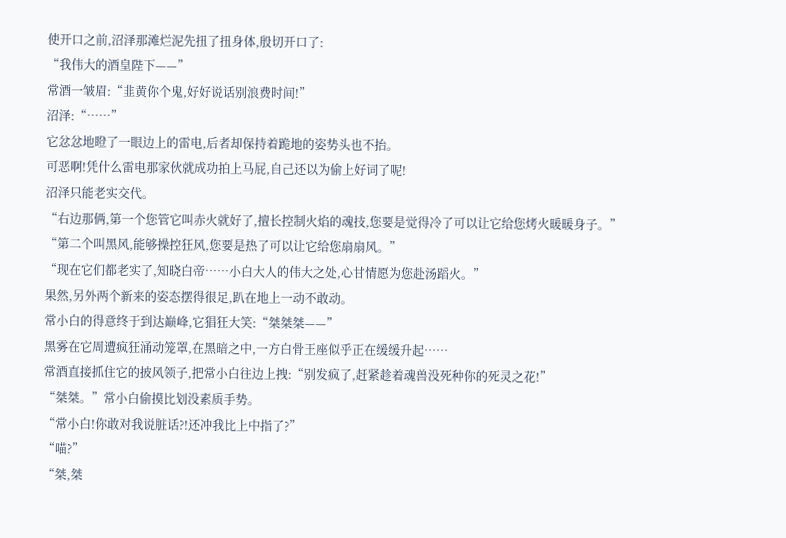使开口之前,沼泽那滩烂泥先扭了扭身体,殷切开口了:
“我伟大的酒皇陛下——”
常酒一皱眉:“韭黄你个鬼,好好说话别浪费时间!”
沼泽:“……”
它忿忿地瞪了一眼边上的雷电,后者却保持着跪地的姿势头也不抬。
可恶啊!凭什么雷电那家伙就成功拍上马屁,自己还以为偷上好词了呢!
沼泽只能老实交代。
“右边那俩,第一个您管它叫赤火就好了,擅长控制火焰的魂技,您要是觉得冷了可以让它给您烤火暖暖身子。”
“第二个叫黑风,能够操控狂风,您要是热了可以让它给您扇扇风。”
“现在它们都老实了,知晓白帝……小白大人的伟大之处,心甘情愿为您赴汤蹈火。”
果然,另外两个新来的姿态摆得很足,趴在地上一动不敢动。
常小白的得意终于到达巅峰,它猖狂大笑:“桀桀桀——”
黑雾在它周遭疯狂涌动笼罩,在黑暗之中,一方白骨王座似乎正在缓缓升起……
常酒直接抓住它的披风领子,把常小白往边上拽:“别发疯了,赶紧趁着魂兽没死种你的死灵之花!”
“桀桀。”常小白偷摸比划没素质手势。
“常小白!你敢对我说脏话?!还冲我比上中指了?”
“喵?”
“桀,桀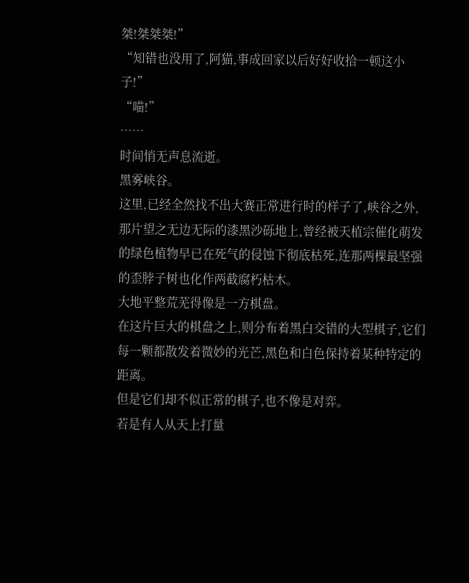桀!桀桀桀!”
“知错也没用了,阿猫,事成回家以后好好收拾一顿这小子!”
“喵!”
……
时间悄无声息流逝。
黑雾峡谷。
这里,已经全然找不出大赛正常进行时的样子了,峡谷之外,那片望之无边无际的漆黑沙砾地上,曾经被天植宗催化萌发的绿色植物早已在死气的侵蚀下彻底枯死,连那两棵最坚强的歪脖子树也化作两截腐朽枯木。
大地平整荒芜得像是一方棋盘。
在这片巨大的棋盘之上,则分布着黑白交错的大型棋子,它们每一颗都散发着微妙的光芒,黑色和白色保持着某种特定的距离。
但是它们却不似正常的棋子,也不像是对弈。
若是有人从天上打量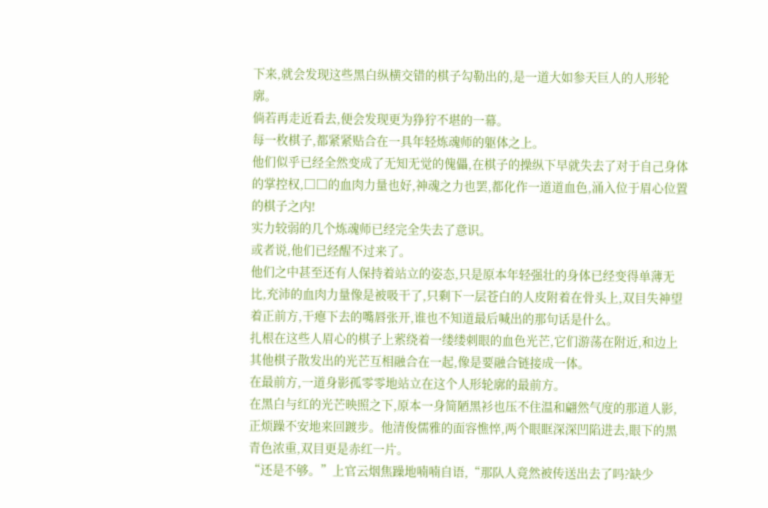下来,就会发现这些黑白纵横交错的棋子勾勒出的,是一道大如参天巨人的人形轮廓。
倘若再走近看去,便会发现更为狰狞不堪的一幕。
每一枚棋子,都紧紧贴合在一具年轻炼魂师的躯体之上。
他们似乎已经全然变成了无知无觉的傀儡,在棋子的操纵下早就失去了对于自己身体的掌控权,□□的血肉力量也好,神魂之力也罢,都化作一道道血色,涌入位于眉心位置的棋子之内!
实力较弱的几个炼魂师已经完全失去了意识。
或者说,他们已经醒不过来了。
他们之中甚至还有人保持着站立的姿态,只是原本年轻强壮的身体已经变得单薄无比,充沛的血肉力量像是被吸干了,只剩下一层苍白的人皮附着在骨头上,双目失神望着正前方,干瘪下去的嘴唇张开,谁也不知道最后喊出的那句话是什么。
扎根在这些人眉心的棋子上萦绕着一缕缕刺眼的血色光芒,它们游荡在附近,和边上其他棋子散发出的光芒互相融合在一起,像是要融合链接成一体。
在最前方,一道身影孤零零地站立在这个人形轮廓的最前方。
在黑白与红的光芒映照之下,原本一身简陋黑衫也压不住温和翩然气度的那道人影,正烦躁不安地来回踱步。他清俊儒雅的面容憔悴,两个眼眶深深凹陷进去,眼下的黑青色浓重,双目更是赤红一片。
“还是不够。”上官云烟焦躁地喃喃自语,“那队人竟然被传送出去了吗?缺少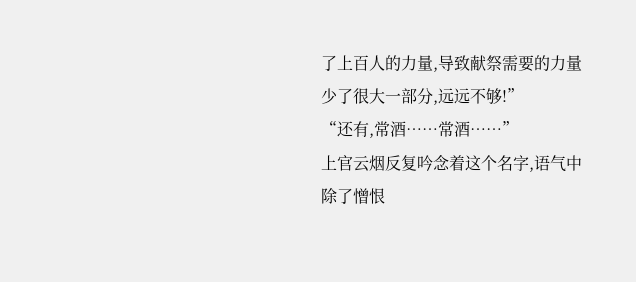了上百人的力量,导致献祭需要的力量少了很大一部分,远远不够!”
“还有,常酒……常酒……”
上官云烟反复吟念着这个名字,语气中除了憎恨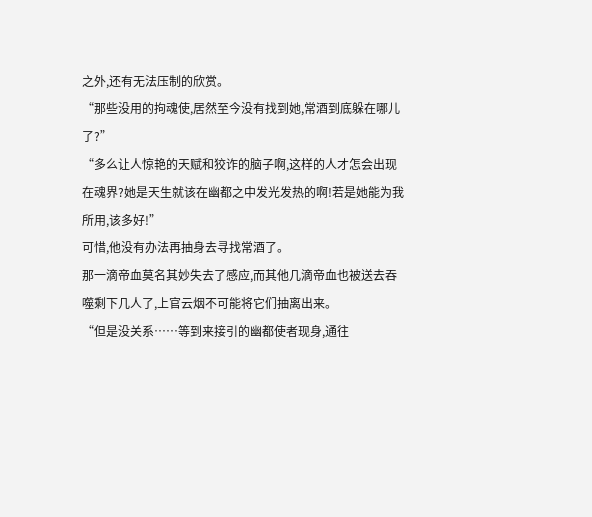之外,还有无法压制的欣赏。
“那些没用的拘魂使,居然至今没有找到她,常酒到底躲在哪儿了?”
“多么让人惊艳的天赋和狡诈的脑子啊,这样的人才怎会出现在魂界?她是天生就该在幽都之中发光发热的啊!若是她能为我所用,该多好!”
可惜,他没有办法再抽身去寻找常酒了。
那一滴帝血莫名其妙失去了感应,而其他几滴帝血也被送去吞噬剩下几人了,上官云烟不可能将它们抽离出来。
“但是没关系……等到来接引的幽都使者现身,通往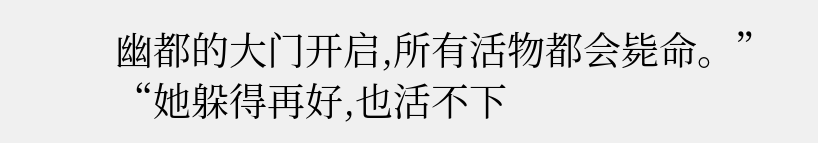幽都的大门开启,所有活物都会毙命。”
“她躲得再好,也活不下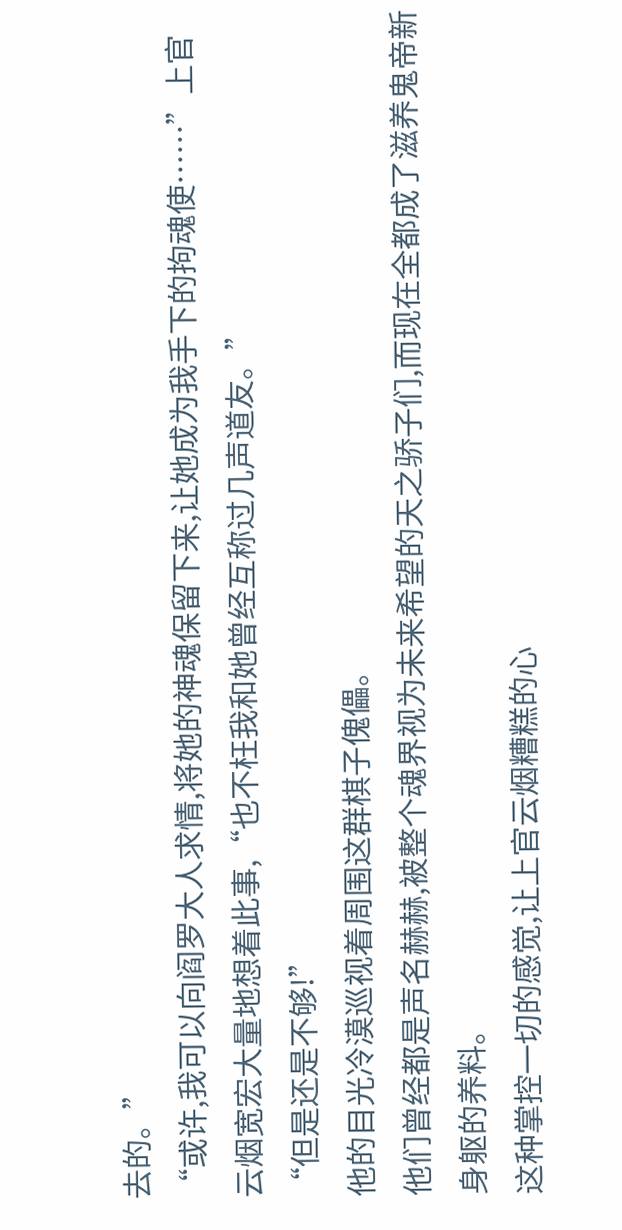去的。”
“或许,我可以向阎罗大人求情,将她的神魂保留下来,让她成为我手下的拘魂使……”上官云烟宽宏大量地想着此事,“也不枉我和她曾经互称过几声道友。”
“但是还是不够!”
他的目光冷漠巡视着周围这群棋子傀儡。
他们曾经都是声名赫赫,被整个魂界视为未来希望的天之骄子们,而现在全都成了滋养鬼帝新身躯的养料。
这种掌控一切的感觉,让上官云烟糟糕的心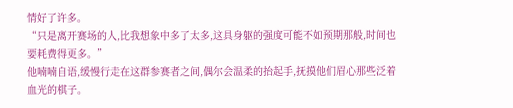情好了许多。
“只是离开赛场的人,比我想象中多了太多,这具身躯的强度可能不如预期那般,时间也要耗费得更多。”
他喃喃自语,缓慢行走在这群参赛者之间,偶尔会温柔的抬起手,抚摸他们眉心那些泛着血光的棋子。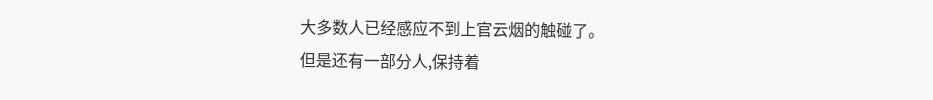大多数人已经感应不到上官云烟的触碰了。
但是还有一部分人,保持着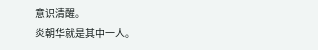意识清醒。
炎朝华就是其中一人。